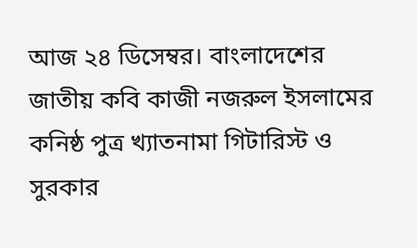আজ ২৪ ডিসেম্বর। বাংলাদেশের জাতীয় কবি কাজী নজরুল ইসলামের কনিষ্ঠ পুত্র খ্যাতনামা গিটারিস্ট ও সুরকার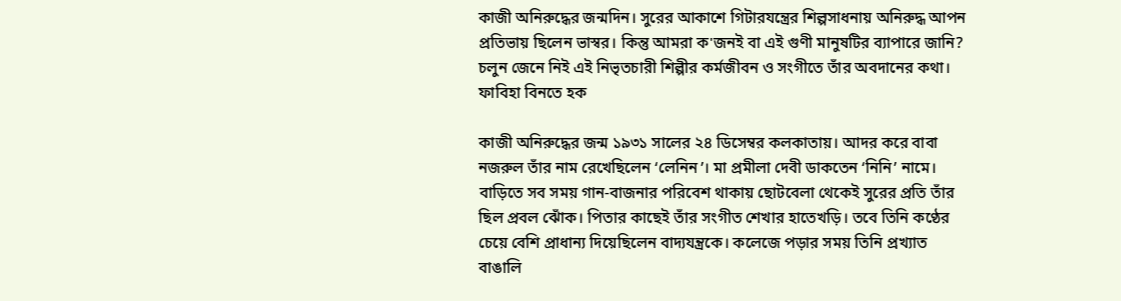কাজী অনিরুদ্ধের জন্মদিন। সুরের আকাশে গিটারযন্ত্রের শিল্পসাধনায় অনিরুদ্ধ আপন প্রতিভায় ছিলেন ভাস্বর। কিন্তু আমরা ক'জনই বা এই গুণী মানুষটির ব্যাপারে জানি? চলুন জেনে নিই এই নিভৃতচারী শিল্পীর কর্মজীবন ও সংগীতে তাঁর অবদানের কথা।
ফাবিহা বিনতে হক

কাজী অনিরুদ্ধের জন্ম ১৯৩১ সালের ২৪ ডিসেম্বর কলকাতায়। আদর করে বাবা নজরুল তাঁর নাম রেখেছিলেন ‘লেনিন’। মা প্রমীলা দেবী ডাকতেন ‘নিনি’ নামে। বাড়িতে সব সময় গান-বাজনার পরিবেশ থাকায় ছোটবেলা থেকেই সুরের প্রতি তাঁর ছিল প্রবল ঝোঁক। পিতার কাছেই তাঁর সংগীত শেখার হাতেখড়ি। তবে তিনি কণ্ঠের চেয়ে বেশি প্রাধান্য দিয়েছিলেন বাদ্যযন্ত্রকে। কলেজে পড়ার সময় তিনি প্রখ্যাত বাঙালি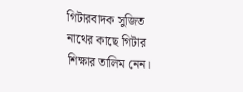গিটারবাদক সুজিত নাথের কাছে গিটার শিক্ষার তালিম নেন।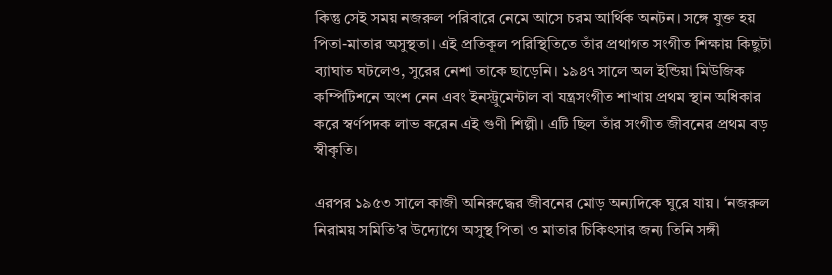কিন্তু সেই সময় নজরুল পরিবারে নেমে আসে চরম আর্থিক অনটন। সঙ্গে যুক্ত হয় পিতা-মাতার অসুস্থতা। এই প্রতিকূল পরিস্থিতিতে তাঁর প্রথাগত সংগীত শিক্ষায় কিছুটা ব্যাঘাত ঘটলেও, সুরের নেশা তাকে ছাড়েনি। ১৯৪৭ সালে অল ইন্ডিয়া মিউজিক কম্পিটিশনে অংশ নেন এবং ইনস্ট্রুমেন্টাল বা যন্ত্রসংগীত শাখায় প্রথম স্থান অধিকার করে স্বর্ণপদক লাভ করেন এই গুণী শিল্পী। এটি ছিল তাঁর সংগীত জীবনের প্রথম বড় স্বীকৃতি।

এরপর ১৯৫৩ সালে কাজী অনিরুদ্ধের জীবনের মোড় অন্যদিকে ঘুরে যায়। ‘নজরুল নিরাময় সমিতি’র উদ্যোগে অসুস্থ পিতা ও মাতার চিকিৎসার জন্য তিনি সঙ্গী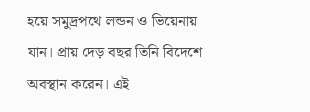হয়ে সমুদ্রপথে লন্ডন ও ভিয়েনায় যান। প্রায় দেড় বছর তিনি বিদেশে অবস্থান করেন। এই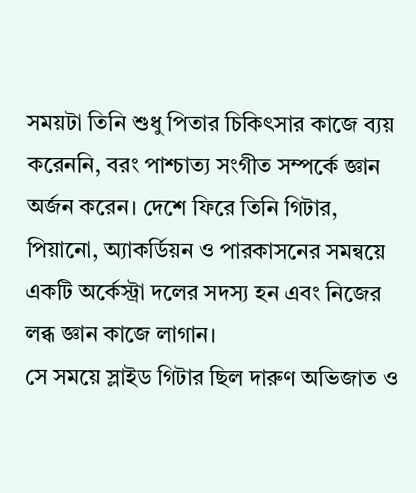সময়টা তিনি শুধু পিতার চিকিৎসার কাজে ব্যয় করেননি, বরং পাশ্চাত্য সংগীত সম্পর্কে জ্ঞান অর্জন করেন। দেশে ফিরে তিনি গিটার, পিয়ানো, অ্যাকর্ডিয়ন ও পারকাসনের সমন্বয়ে একটি অর্কেস্ট্রা দলের সদস্য হন এবং নিজের লব্ধ জ্ঞান কাজে লাগান।
সে সময়ে স্লাইড গিটার ছিল দারুণ অভিজাত ও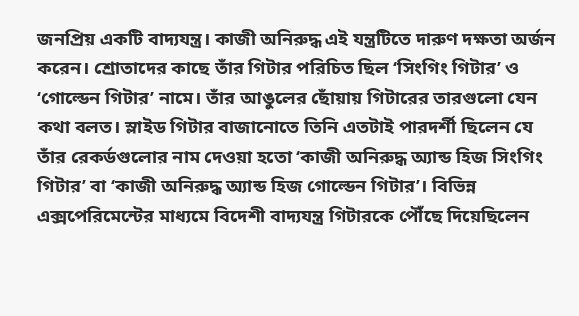জনপ্রিয় একটি বাদ্যযন্ত্র। কাজী অনিরুদ্ধ এই যন্ত্রটিতে দারুণ দক্ষতা অর্জন করেন। শ্রোতাদের কাছে তাঁর গিটার পরিচিত ছিল ‘সিংগিং গিটার’ ও ‘গোল্ডেন গিটার’ নামে। তাঁর আঙুলের ছোঁয়ায় গিটারের তারগুলো যেন কথা বলত। স্লাইড গিটার বাজানোতে তিনি এতটাই পারদর্শী ছিলেন যে তাঁর রেকর্ডগুলোর নাম দেওয়া হতো ‘কাজী অনিরুদ্ধ অ্যান্ড হিজ সিংগিং গিটার’ বা ‘কাজী অনিরুদ্ধ অ্যান্ড হিজ গোল্ডেন গিটার’। বিভিন্ন এক্সপেরিমেন্টের মাধ্যমে বিদেশী বাদ্যযন্ত্র গিটারকে পৌঁছে দিয়েছিলেন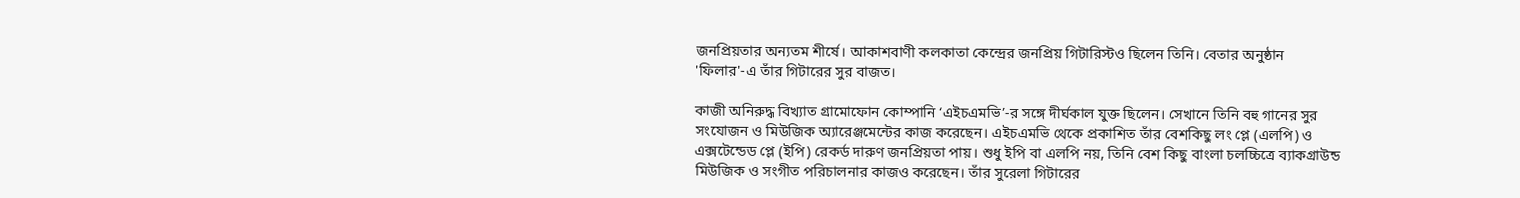জনপ্রিয়তার অন্যতম শীর্ষে। আকাশবাণী কলকাতা কেন্দ্রের জনপ্রিয় গিটারিস্টও ছিলেন তিনি। বেতার অনুষ্ঠান 'ফিলার'-এ তাঁর গিটারের সুর বাজত।

কাজী অনিরুদ্ধ বিখ্যাত গ্রামোফোন কোম্পানি ‘এইচএমভি’-র সঙ্গে দীর্ঘকাল যুক্ত ছিলেন। সেখানে তিনি বহু গানের সুর সংযোজন ও মিউজিক অ্যারেঞ্জমেন্টের কাজ করেছেন। এইচএমভি থেকে প্রকাশিত তাঁর বেশকিছু লং প্লে (এলপি) ও এক্সটেন্ডেড প্লে (ইপি) রেকর্ড দারুণ জনপ্রিয়তা পায়। শুধু ইপি বা এলপি নয়, তিনি বেশ কিছু বাংলা চলচ্চিত্রে ব্যাকগ্রাউন্ড মিউজিক ও সংগীত পরিচালনার কাজও করেছেন। তাঁর সুরেলা গিটারের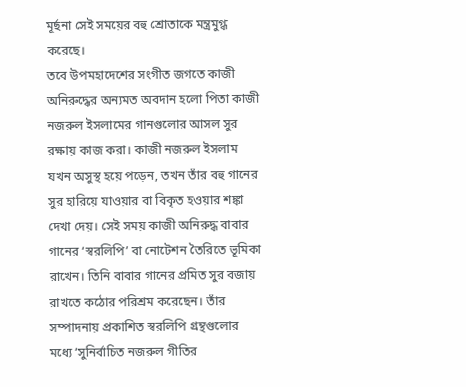মূর্ছনা সেই সময়ের বহু শ্রোতাকে মন্ত্রমুগ্ধ করেছে।
তবে উপমহাদেশের সংগীত জগতে কাজী অনিরুদ্ধের অন্যমত অবদান হলো পিতা কাজী নজরুল ইসলামের গানগুলোর আসল সুর রক্ষায় কাজ করা। কাজী নজরুল ইসলাম যখন অসুস্থ হয়ে পড়েন, তখন তাঁর বহু গানের সুর হারিয়ে যাওয়ার বা বিকৃত হওয়ার শঙ্কা দেখা দেয়। সেই সময় কাজী অনিরুদ্ধ বাবার গানের ‘স্বরলিপি’ বা নোটেশন তৈরিতে ভূমিকা রাখেন। তিনি বাবার গানের প্রমিত সুর বজায় রাখতে কঠোর পরিশ্রম করেছেন। তাঁর সম্পাদনায় প্রকাশিত স্বরলিপি গ্রন্থগুলোর মধ্যে ‘সুনির্বাচিত নজরুল গীতির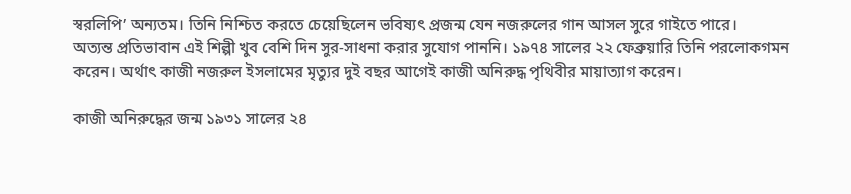স্বরলিপি’ অন্যতম। তিনি নিশ্চিত করতে চেয়েছিলেন ভবিষ্যৎ প্রজন্ম যেন নজরুলের গান আসল সুরে গাইতে পারে।
অত্যন্ত প্রতিভাবান এই শিল্পী খুব বেশি দিন সুর-সাধনা করার সুযোগ পাননি। ১৯৭৪ সালের ২২ ফেব্রুয়ারি তিনি পরলোকগমন করেন। অর্থাৎ কাজী নজরুল ইসলামের মৃত্যুর দুই বছর আগেই কাজী অনিরুদ্ধ পৃথিবীর মায়াত্যাগ করেন।

কাজী অনিরুদ্ধের জন্ম ১৯৩১ সালের ২৪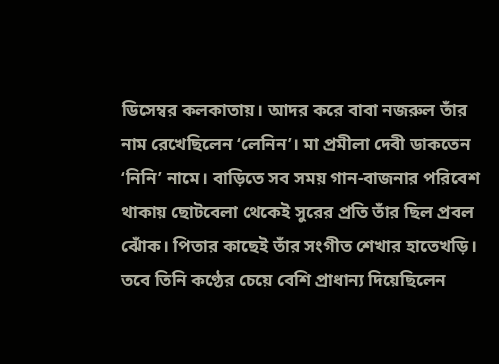ডিসেম্বর কলকাতায়। আদর করে বাবা নজরুল তাঁর নাম রেখেছিলেন ‘লেনিন’। মা প্রমীলা দেবী ডাকতেন ‘নিনি’ নামে। বাড়িতে সব সময় গান-বাজনার পরিবেশ থাকায় ছোটবেলা থেকেই সুরের প্রতি তাঁর ছিল প্রবল ঝোঁক। পিতার কাছেই তাঁর সংগীত শেখার হাতেখড়ি। তবে তিনি কণ্ঠের চেয়ে বেশি প্রাধান্য দিয়েছিলেন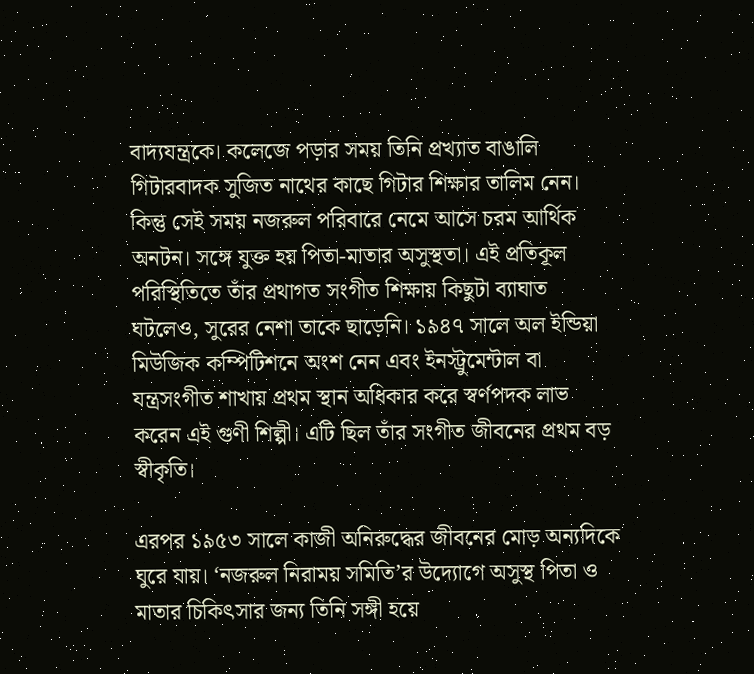বাদ্যযন্ত্রকে। কলেজে পড়ার সময় তিনি প্রখ্যাত বাঙালি গিটারবাদক সুজিত নাথের কাছে গিটার শিক্ষার তালিম নেন।
কিন্তু সেই সময় নজরুল পরিবারে নেমে আসে চরম আর্থিক অনটন। সঙ্গে যুক্ত হয় পিতা-মাতার অসুস্থতা। এই প্রতিকূল পরিস্থিতিতে তাঁর প্রথাগত সংগীত শিক্ষায় কিছুটা ব্যাঘাত ঘটলেও, সুরের নেশা তাকে ছাড়েনি। ১৯৪৭ সালে অল ইন্ডিয়া মিউজিক কম্পিটিশনে অংশ নেন এবং ইনস্ট্রুমেন্টাল বা যন্ত্রসংগীত শাখায় প্রথম স্থান অধিকার করে স্বর্ণপদক লাভ করেন এই গুণী শিল্পী। এটি ছিল তাঁর সংগীত জীবনের প্রথম বড় স্বীকৃতি।

এরপর ১৯৫৩ সালে কাজী অনিরুদ্ধের জীবনের মোড় অন্যদিকে ঘুরে যায়। ‘নজরুল নিরাময় সমিতি’র উদ্যোগে অসুস্থ পিতা ও মাতার চিকিৎসার জন্য তিনি সঙ্গী হয়ে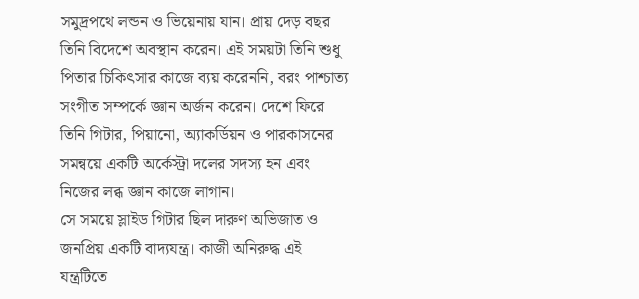সমুদ্রপথে লন্ডন ও ভিয়েনায় যান। প্রায় দেড় বছর তিনি বিদেশে অবস্থান করেন। এই সময়টা তিনি শুধু পিতার চিকিৎসার কাজে ব্যয় করেননি, বরং পাশ্চাত্য সংগীত সম্পর্কে জ্ঞান অর্জন করেন। দেশে ফিরে তিনি গিটার, পিয়ানো, অ্যাকর্ডিয়ন ও পারকাসনের সমন্বয়ে একটি অর্কেস্ট্রা দলের সদস্য হন এবং নিজের লব্ধ জ্ঞান কাজে লাগান।
সে সময়ে স্লাইড গিটার ছিল দারুণ অভিজাত ও জনপ্রিয় একটি বাদ্যযন্ত্র। কাজী অনিরুদ্ধ এই যন্ত্রটিতে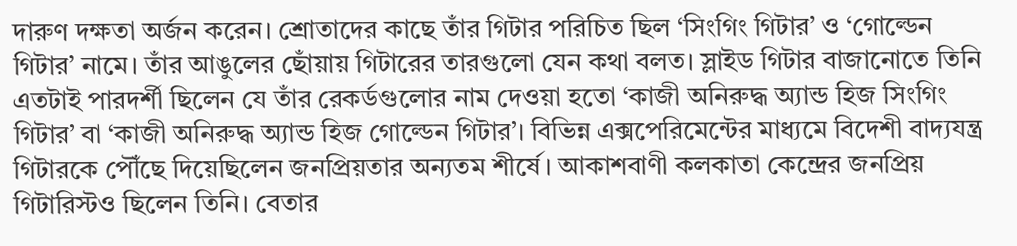দারুণ দক্ষতা অর্জন করেন। শ্রোতাদের কাছে তাঁর গিটার পরিচিত ছিল ‘সিংগিং গিটার’ ও ‘গোল্ডেন গিটার’ নামে। তাঁর আঙুলের ছোঁয়ায় গিটারের তারগুলো যেন কথা বলত। স্লাইড গিটার বাজানোতে তিনি এতটাই পারদর্শী ছিলেন যে তাঁর রেকর্ডগুলোর নাম দেওয়া হতো ‘কাজী অনিরুদ্ধ অ্যান্ড হিজ সিংগিং গিটার’ বা ‘কাজী অনিরুদ্ধ অ্যান্ড হিজ গোল্ডেন গিটার’। বিভিন্ন এক্সপেরিমেন্টের মাধ্যমে বিদেশী বাদ্যযন্ত্র গিটারকে পৌঁছে দিয়েছিলেন জনপ্রিয়তার অন্যতম শীর্ষে। আকাশবাণী কলকাতা কেন্দ্রের জনপ্রিয় গিটারিস্টও ছিলেন তিনি। বেতার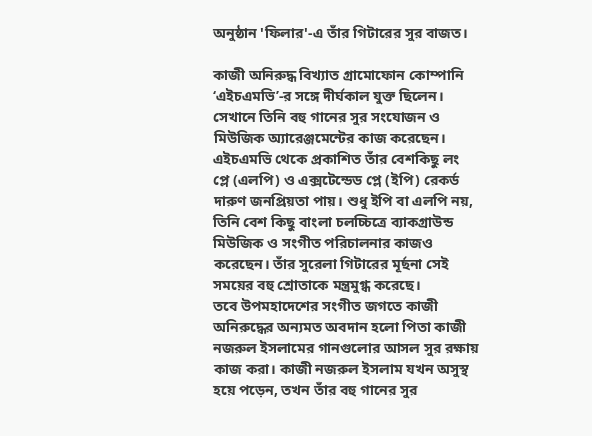অনুষ্ঠান 'ফিলার'-এ তাঁর গিটারের সুর বাজত।

কাজী অনিরুদ্ধ বিখ্যাত গ্রামোফোন কোম্পানি ‘এইচএমভি’-র সঙ্গে দীর্ঘকাল যুক্ত ছিলেন। সেখানে তিনি বহু গানের সুর সংযোজন ও মিউজিক অ্যারেঞ্জমেন্টের কাজ করেছেন। এইচএমভি থেকে প্রকাশিত তাঁর বেশকিছু লং প্লে (এলপি) ও এক্সটেন্ডেড প্লে (ইপি) রেকর্ড দারুণ জনপ্রিয়তা পায়। শুধু ইপি বা এলপি নয়, তিনি বেশ কিছু বাংলা চলচ্চিত্রে ব্যাকগ্রাউন্ড মিউজিক ও সংগীত পরিচালনার কাজও করেছেন। তাঁর সুরেলা গিটারের মূর্ছনা সেই সময়ের বহু শ্রোতাকে মন্ত্রমুগ্ধ করেছে।
তবে উপমহাদেশের সংগীত জগতে কাজী অনিরুদ্ধের অন্যমত অবদান হলো পিতা কাজী নজরুল ইসলামের গানগুলোর আসল সুর রক্ষায় কাজ করা। কাজী নজরুল ইসলাম যখন অসুস্থ হয়ে পড়েন, তখন তাঁর বহু গানের সুর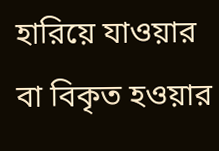হারিয়ে যাওয়ার বা বিকৃত হওয়ার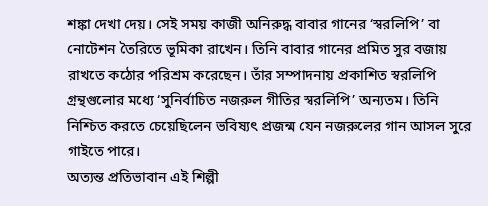শঙ্কা দেখা দেয়। সেই সময় কাজী অনিরুদ্ধ বাবার গানের ‘স্বরলিপি’ বা নোটেশন তৈরিতে ভূমিকা রাখেন। তিনি বাবার গানের প্রমিত সুর বজায় রাখতে কঠোর পরিশ্রম করেছেন। তাঁর সম্পাদনায় প্রকাশিত স্বরলিপি গ্রন্থগুলোর মধ্যে ‘সুনির্বাচিত নজরুল গীতির স্বরলিপি’ অন্যতম। তিনি নিশ্চিত করতে চেয়েছিলেন ভবিষ্যৎ প্রজন্ম যেন নজরুলের গান আসল সুরে গাইতে পারে।
অত্যন্ত প্রতিভাবান এই শিল্পী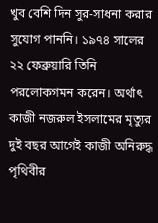খুব বেশি দিন সুর-সাধনা করার সুযোগ পাননি। ১৯৭৪ সালের ২২ ফেব্রুয়ারি তিনি পরলোকগমন করেন। অর্থাৎ কাজী নজরুল ইসলামের মৃত্যুর দুই বছর আগেই কাজী অনিরুদ্ধ পৃথিবীর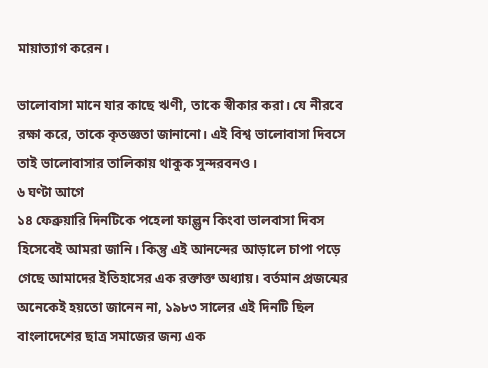মায়াত্যাগ করেন।

ভালোবাসা মানে যার কাছে ঋণী, তাকে স্বীকার করা। যে নীরবে রক্ষা করে, তাকে কৃতজ্ঞতা জানানো। এই বিশ্ব ভালোবাসা দিবসে তাই ভালোবাসার তালিকায় থাকুক সুন্দরবনও।
৬ ঘণ্টা আগে
১৪ ফেব্রুয়ারি দিনটিকে পহেলা ফাল্গুন কিংবা ভালবাসা দিবস হিসেবেই আমরা জানি। কিন্তু এই আনন্দের আড়ালে চাপা পড়ে গেছে আমাদের ইতিহাসের এক রক্তাক্ত অধ্যায়। বর্তমান প্রজন্মের অনেকেই হয়তো জানেন না, ১৯৮৩ সালের এই দিনটি ছিল বাংলাদেশের ছাত্র সমাজের জন্য এক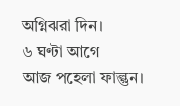অগ্নিঝরা দিন।
৬ ঘণ্টা আগে
আজ পহেলা ফাল্গুন।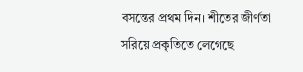বসন্তের প্রথম দিন। শীতের জীর্ণতা সরিয়ে প্রকৃতিতে লেগেছে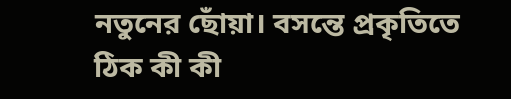নতুনের ছোঁয়া। বসন্তে প্রকৃতিতে ঠিক কী কী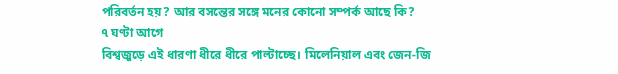পরিবর্তন হয়? আর বসন্তের সঙ্গে মনের কোনো সম্পর্ক আছে কি?
৭ ঘণ্টা আগে
বিশ্বজুড়ে এই ধারণা ধীরে ধীরে পাল্টাচ্ছে। মিলেনিয়াল এবং জেন-জি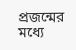প্রজন্মের মধ্যে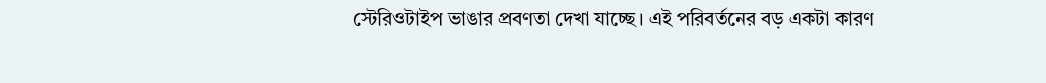স্টেরিওটাইপ ভাঙার প্রবণতা দেখা যাচ্ছে। এই পরিবর্তনের বড় একটা কারণ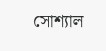সোশ্যাল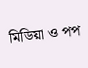মিডিয়া ও পপ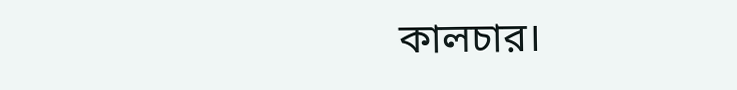কালচার।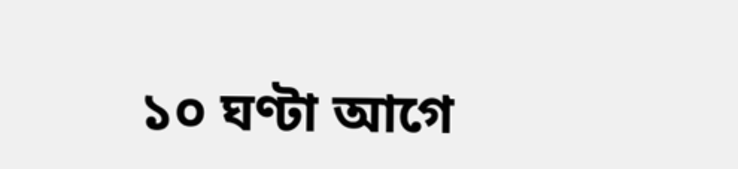১০ ঘণ্টা আগে